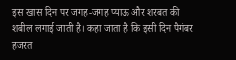इस खास दिन पर जगह-जगह प्याऊ और शरबत की शबील लगाई जाती है। कहा जाता है कि इसी दिन पैगंबर हजरत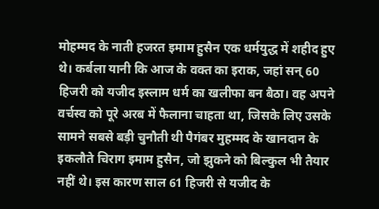मोहम्मद के नाती हजरत इमाम हुसैन एक धर्मयुद्ध में शहीद हुए थे। कर्बला यानी कि आज के वक्त का इराक, जहां सन् 60 हिजरी को यजीद इस्लाम धर्म का खलीफा बन बैठा। वह अपने वर्चस्व को पूरे अरब में फैलाना चाहता था, जिसके लिए उसके सामने सबसे बड़ी चुनौती थी पैगंबर मुहम्मद के खानदान के इकलौते चिराग इमाम हुसैन, जो झुकने को बिल्कुल भी तैयार नहीं थे। इस कारण साल 61 हिजरी से यजीद के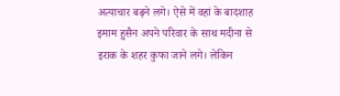अत्याचार बढ़ने लगे। ऐसे में वहां के बादशाह इमाम हुसैन अपने परिवार के साथ मदीना से इराक के शहर कुफा जाने लगे। लेकिन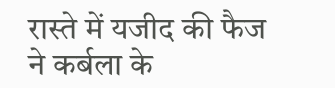रास्ते में यजीद की फैज ने कर्बला के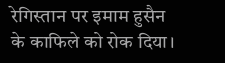रेगिस्तान पर इमाम हुसैन के काफिले को रोक दिया।